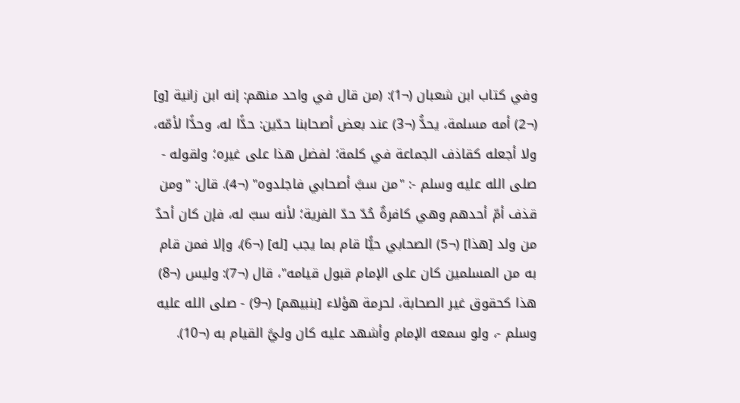وفي كتاب ابن شعبان (¬1): (من قال في واحد منهم: إنه ابن زانية [و] (¬2) أمه مسلمة، يحدُّ (¬3) عند بعض أصحابنا حدّين: حدًّا له، وحدًّا لأمّه، ولا أجعله كقاذف الجماعة في كلمة؛ لفضل هذا على غيره؛ ولقوله - صلى الله عليه وسلم -: "من سبَّ أصحابي فاجلدوه" (¬4). قال: "ومن قذف أمّ أحدهم وهي كافرةٌ حُدّ حدّ الفرية؛ لأنه سبّ له، فإن كان أحدٌ من ولد [هذا] (¬5) الصحابي حيًّا قام بما يجب [له] (¬6)، وإلا فمن قام به من المسلمين كان على الإمام قبول قيامه"، قال (¬7): وليس (¬8) هذا كحقوق غير الصحابة، لحرمة هؤلاء [بنبيهم] (¬9) - صلى الله عليه وسلم -، ولو سمعه الإمام وأشهد عليه كان وليَّ القيام به (¬10).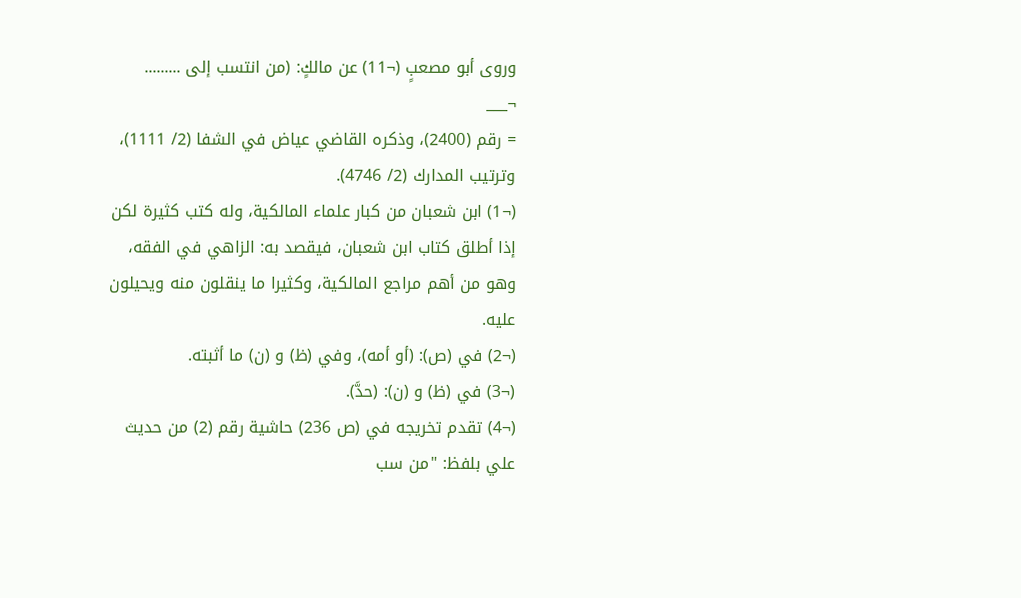وروى أبو مصعبٍ (¬11) عن مالكٍ: (من انتسب إلى .........
¬___
= رقم (2400)، وذكره القاضي عياض في الشفا (2/ 1111)، وترتيب المدارك (2/ 4746).
(¬1) ابن شعبان من كبار علماء المالكية، وله كتب كثيرة لكن إذا أطلق كتاب ابن شعبان، فيقصد به: الزاهي في الفقه، وهو من أهم مراجع المالكية، وكثيرا ما ينقلون منه ويحيلون عليه.
(¬2) في (ص): (أو أمه)، وفي (ظ) و (ن) ما أثبته.
(¬3) في (ظ) و (ن): (حدَّ).
(¬4) تقدم تخريجه في (ص 236) حاشية رقم (2) من حديث علي بلفظ: "من سب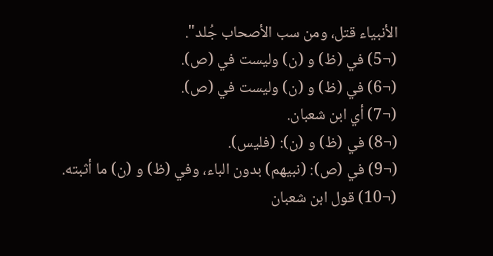الأنبياء قتل، ومن سب الأصحاب جُلد".
(¬5) في (ظ) و (ن) وليست في (ص).
(¬6) في (ظ) و (ن) وليست في (ص).
(¬7) أي ابن شعبان.
(¬8) في (ظ) و (ن): (فليس).
(¬9) في (ص): (نبيهم) بدون الباء، وفي (ظ) و (ن) ما أثبته.
(¬10) قول ابن شعبان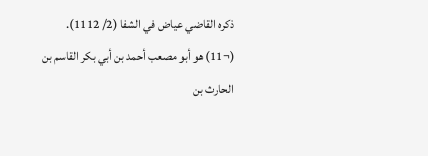ذكره القاضي عياض في الشفا (2/ 1112).
(¬11) هو أبو مصعب أحمد بن أبي بكر القاسم بن الحارث بن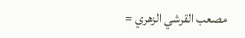مصعب القرشي الزهري =